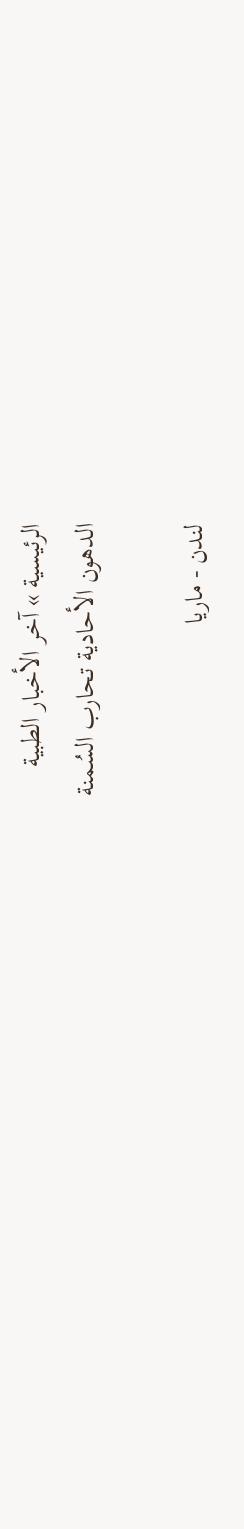الرئيسية » آخر الأخبار الطبية
الدهون الأحادية تحارب السُمنة

لندن - ماريا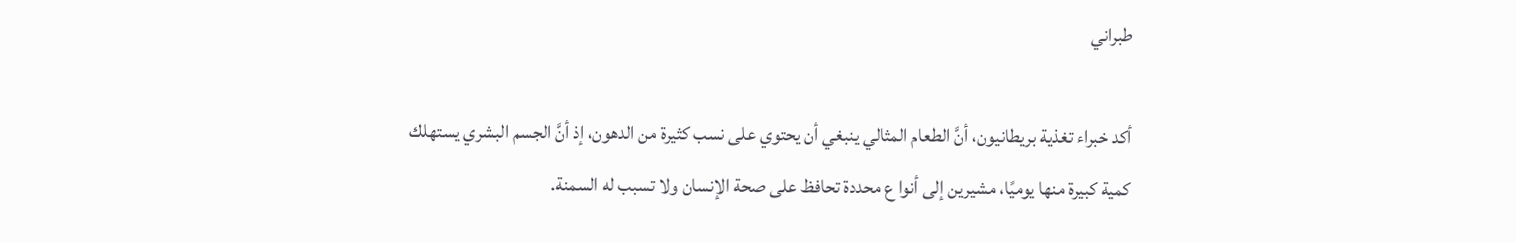طبراني

أكد خبراء تغذية بريطانيون، أنَّ الطعام المثالي ينبغي أن يحتوي على نسب كثيرة من الدهون، إذ أنَّ الجسم البشري يستهلك كمية كبيرة منها يوميًا، مشيرين إلى أنوا ع محددة تحافظ على صحة الإنسان ولا تسبب له السمنة.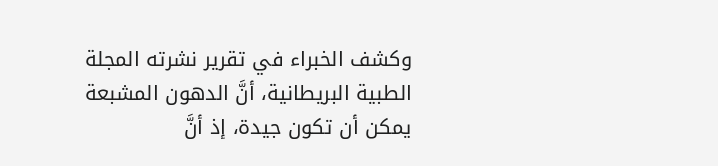وكشف الخبراء في تقرير نشرته المجلة الطبية البريطانية، أنَّ الدهون المشبعة يمكن أن تكون جيدة، إذ أنَّ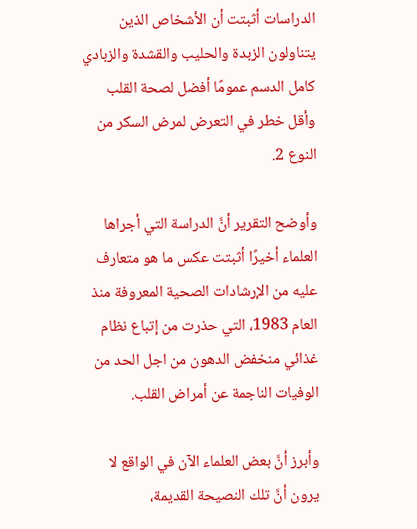الدراسات أثبتت أن الأشخاص الذين يتناولون الزبدة والحليب والقشدة والزبادي كامل الدسم عمومًا أفضل لصحة القلب وأقل خطر في التعرض لمرض السكر من النوع 2.

وأوضح التقرير أنَّ الدراسة التي أجراها العلماء أخيرًا أثبتت عكس ما هو متعارف عليه من الإرشادات الصحية المعروفة منذ العام 1983، التي حذرت من إتباع نظام غذائي منخفض الدهون من اجل الحد من الوفيات الناجمة عن أمراض القلب.

وأبرز أنَّ بعض العلماء الآن في الواقع لا يرون أنَّ تلك النصيحة القديمة،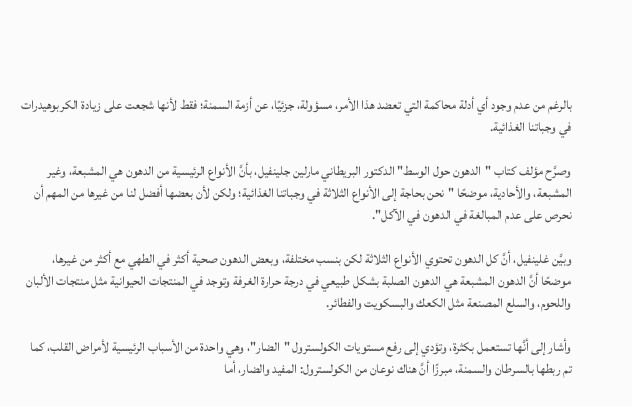بالرغم من عدم وجود أي أدلة محاكمة التي تعضد هذا الأمر، مسؤولة، جزئيًا، عن أزمة السمنة؛ فقط لأنها شجعت على زيادة الكربوهيدرات في وجباتنا الغذائية.

وصرَّح مؤلف كتاب "الدهون حول الوسط" الدكتور البريطاني مارلين جلينفيل، بأنَّ الأنواع الرئيسية من الدهون هي المشبعة، وغير المشبعة، والأحادية، موضحًا "نحن بحاجة إلى الأنواع الثلاثة في وجباتنا الغذائية؛ ولكن لأن بعضها أفضل لنا من غيرها من المهم أن نحرص على عدم المبالغة في الدهون في الآكل".

وبيَّن غلينفيل، أنَّ كل الدهون تحتوي الأنواع الثلاثة لكن بنسب مختلفة، وبعض الدهون صحية أكثر في الطهي مع أكثر من غيرها، موضحًا أنَّ الدهون المشبعة هي الدهون الصلبة بشكل طبيعي في درجة حرارة الغرفة وتوجد في المنتجات الحيوانية مثل منتجات الألبان واللحوم، والسلع المصنعة مثل الكعك والبسكويت والفطائر.

وأشار إلى أنَّها تستعمل بكثرة، وتؤدي إلى رفع مستويات الكولسترول "الضار"، وهي واحدة من الأسباب الرئيسية لأمراض القلب، كما تم ربطها بالسرطان والسمنة، مبرزًا أنَّ هناك نوعان من الكولسترول: المفيد والضار، أما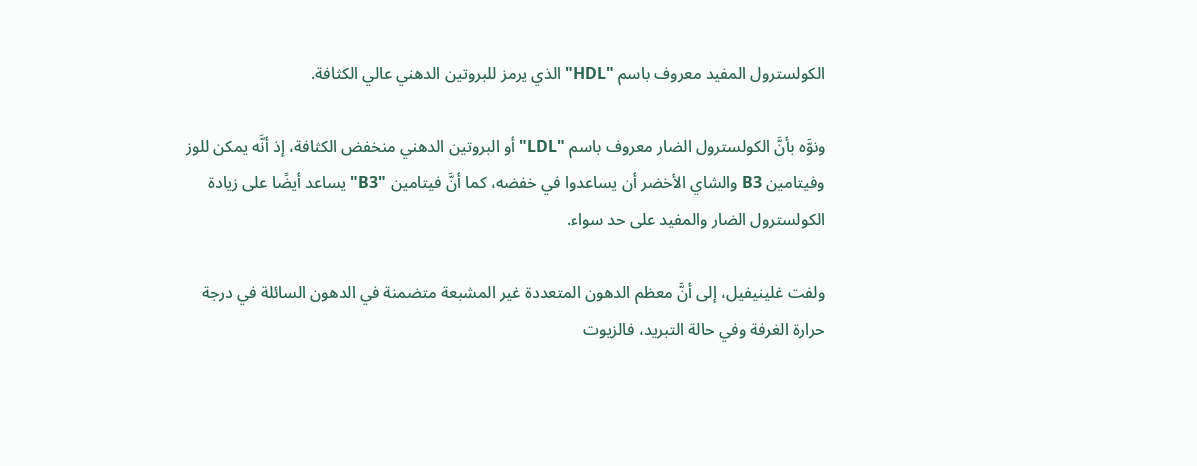الكولسترول المفيد معروف باسم "HDL" الذي يرمز للبروتين الدهني عالي الكثافة.

ونوَّه بأنَّ الكولسترول الضار معروف باسم "LDL" أو البروتين الدهني منخفض الكثافة، إذ أنَّه يمكن للوز وفيتامين B3 والشاي الأخضر أن يساعدوا في خفضه، كما أنَّ فيتامين "B3" يساعد أيضًا على زيادة الكولسترول الضار والمفيد على حد سواء.

ولفت غلينيفيل، إلى أنَّ معظم الدهون المتعددة غير المشبعة متضمنة في الدهون السائلة في درجة حرارة الغرفة وفي حالة التبريد، فالزيوت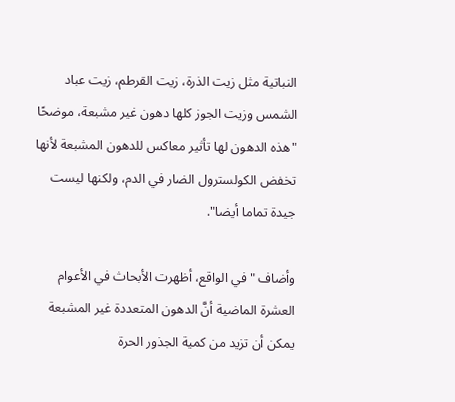النباتية مثل زيت الذرة، زيت القرطم، زيت عباد الشمس وزيت الجوز كلها دهون غير مشبعة، موضحًا "هذه الدهون لها تأثير معاكس للدهون المشبعة لأنها تخفض الكولسترول الضار في الدم، ولكنها ليست جيدة تماما أيضا".

وأضاف "في الواقع، أظهرت الأبحاث في الأعوام العشرة الماضية أنَّ الدهون المتعددة غير المشبعة يمكن أن تزيد من كمية الجذور الحرة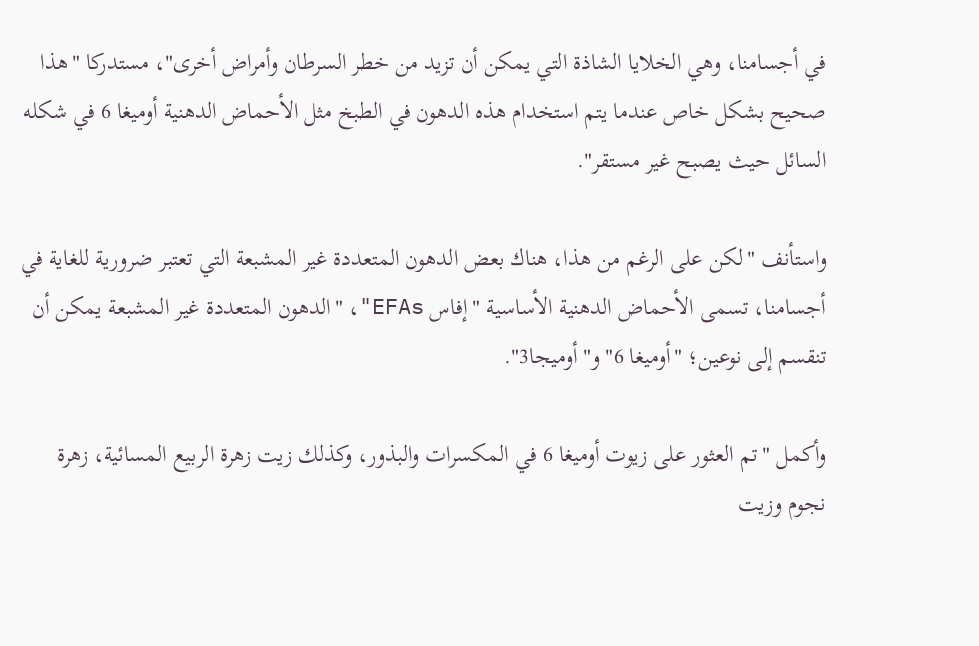في أجسامنا، وهي الخلايا الشاذة التي يمكن أن تزيد من خطر السرطان وأمراض أخرى"، مستدركا "هذا صحيح بشكل خاص عندما يتم استخدام هذه الدهون في الطبخ مثل الأحماض الدهنية أوميغا 6 في شكله السائل حيث يصبح غير مستقر".

واستأنف "لكن على الرغم من هذا، هناك بعض الدهون المتعددة غير المشبعة التي تعتبر ضرورية للغاية في أجسامنا، تسمى الأحماض الدهنية الأساسية "إفاس EFAs"، "الدهون المتعددة غير المشبعة يمكن أن تنقسم إلى نوعين؛ "أوميغا 6" و"أوميجا3".

وأكمل "تم العثور على زيوت أوميغا 6 في المكسرات والبذور، وكذلك زيت زهرة الربيع المسائية، زهرة نجوم وزيت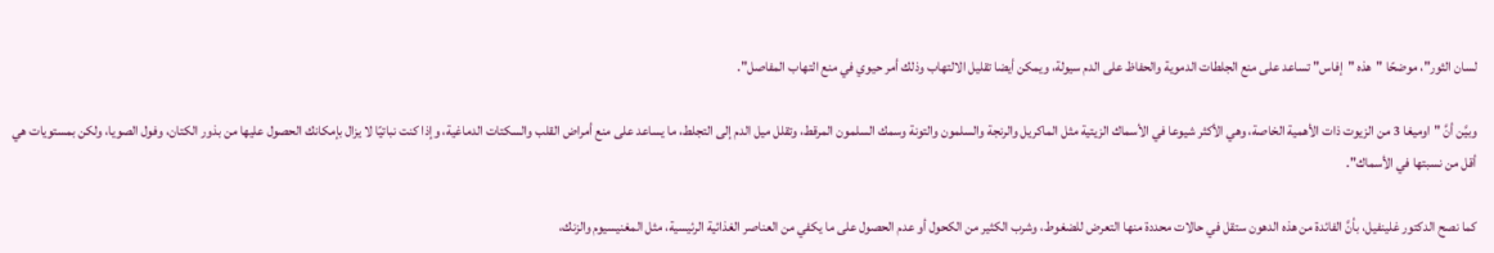لسان الثور"، موضحًا "هذه "إفاس" تساعد على منع الجلطات الدموية والحفاظ على الدم سيولة، ويمكن أيضا تقليل الالتهاب وذلك أمر حيوي في منع التهاب المفاصل".

وبيَّن أنَّ "اوميغا 3 من الزيوت ذات الأهمية الخاصة، وهي الأكثر شيوعا في الأسماك الزيتية مثل الماكريل والرنجة والسلمون والتونة وسمك السلمون المرقط، وتقلل ميل الدم إلى التجلط، ما يساعد على منع أمراض القلب والسكتات الدماغية، وإذا كنت نباتيًا لا يزال بإمكانك الحصول عليها من بذور الكتان، وفول الصويا، ولكن بمستويات هي أقل من نسبتها في الأسماك".

كما نصح الدكتور غلينفيل، بأنَّ الفائدة من هذه الدهون ستقل في حالات محددة منها التعرض للضغوط، وشرب الكثير من الكحول أو عدم الحصول على ما يكفي من العناصر الغذائية الرئيسية، مثل المغنيسيوم والزنك،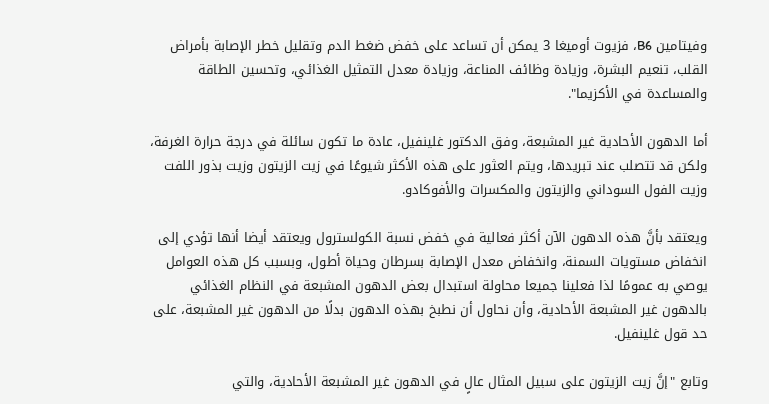وفيتامين B6، فزيوت أوميغا 3 يمكن أن تساعد على خفض ضغط الدم وتقليل خطر الإصابة بأمراض القلب، تنعيم البشرة، وزيادة وظائف المناعة، وزيادة معدل التمثيل الغذائي، وتحسين الطاقة والمساعدة في الأكزيما".

أما الدهون الأحادية غير المشبعة، وفق الدكتور غلينفيل، عادة ما تكون سائلة في درجة حرارة الغرفة، ولكن قد تتصلب عند تبريدها، ويتم العثور على هذه الأكثر شيوعًا في زيت الزيتون وزيت بذور اللفت وزيت الفول السوداني والزيتون والمكسرات والأفوكادو.

ويعتقد بأنَّ هذه الدهون الآن أكثر فعالية في خفض نسبة الكولسترول ويعتقد أيضا أنها تؤدي إلى انخفاض مستويات السمنة، وانخفاض معدل الإصابة بسرطان وحياة أطول، وبسبب كل هذه العوامل يوصي به عمومًا لذا فعلينا جميعا محاولة استبدال بعض الدهون المشبعة في النظام الغذائي بالدهون غير المشبعة الأحادية، وأن نحاول أن نطبخ بهذه الدهون بدلًا من الدهون غير المشبعة، على حد قول غلينفيل.

وتابع "إنَّ زيت الزيتون على سبيل المثال عالٍ في الدهون غير المشبعة الأحادية، والتي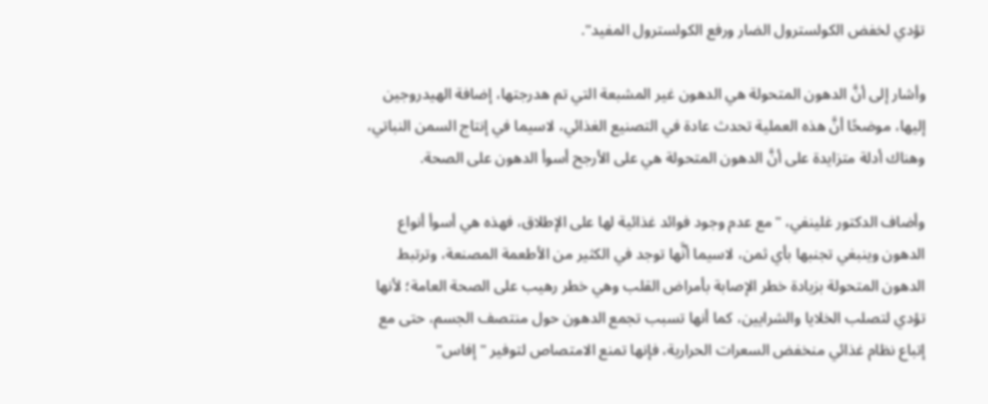تؤدي لخفض الكولسترول الضار ورفع الكولسترول المفيد".

وأشار إلى أنَّ الدهون المتحولة هي الدهون غير المشبعة التي تم هدرجتها، إضافة الهيدروجين إليها، موضحًا أنَّ هذه العملية تحدث عادة في التصنيع الغذائي، لاسيما في إنتاج السمن النباتي، وهناك أدلة متزايدة على أنَّ الدهون المتحولة هي على الأرجح أسوأ الدهون على الصحة.

وأضاف الدكتور غلينفي، "مع عدم وجود فوائد غذائية لها على الإطلاق، فهذه هي أسوأ أنواع الدهون وينبغي تجنبها بأي ثمن، لاسيما أنَّها توجد في الكثير من الأطعمة المصنعة، وترتبط الدهون المتحولة بزيادة خطر الإصابة بأمراض القلب وهي خطر رهيب على الصحة العامة؛ لأنها تؤدي لتصلب الخلايا والشرايين، كما أنها تسبب تجمع الدهون حول منتصف الجسم، حتى مع إتباع نظام غذائي منخفض السعرات الحرارية، فإنها تمنع الامتصاص لتوفير "إفاس"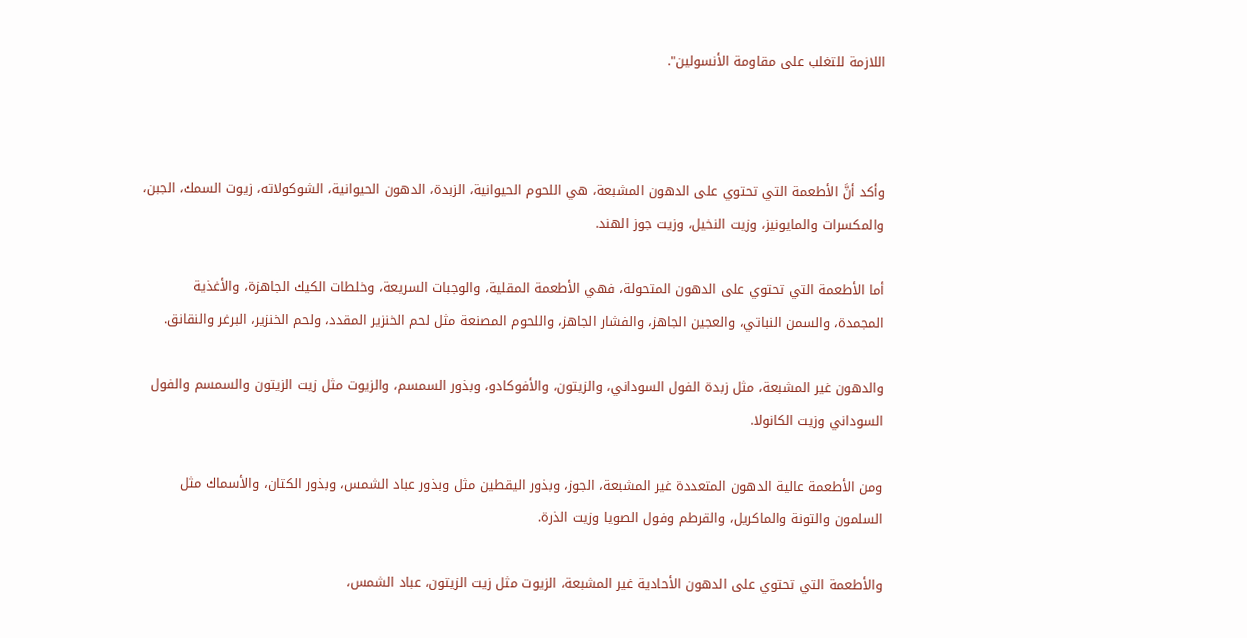اللازمة للتغلب على مقاومة الأنسولين".



وأكد أنَّ الأطعمة التي تحتوي على الدهون المشبعة، هي اللحوم الحيوانية، الزبدة، الدهون الحيوانية، الشوكولاته، زيوت السمك، الجبن، والمكسرات والمايونيز، وزيت النخيل، وزيت جوز الهند.

أما الأطعمة التي تحتوي على الدهون المتحولة، فهي الأطعمة المقلية، والوجبات السريعة، وخلطات الكيك الجاهزة، والأغذية المجمدة، والسمن النباتي، والعجين الجاهز، والفشار الجاهز، واللحوم المصنعة مثل لحم الخنزير المقدد، ولحم الخنزير، البرغر والنقانق.

والدهون غير المشبعة، مثل زبدة الفول السوداني، والزيتون، والأفوكادو، وبذور السمسم، والزيوت مثل زيت الزيتون والسمسم والفول السوداني وزيت الكانولا.

ومن الأطعمة عالية الدهون المتعددة غير المشبعة، الجوز، وبذور اليقطين مثل وبذور عباد الشمس، وبذور الكتان، والأسماك مثل السلمون والتونة والماكريل، والقرطم وفول الصويا وزيت الذرة.

والأطعمة التي تحتوي على الدهون الأحادية غير المشبعة، الزيوت مثل زيت الزيتون، عباد الشمس،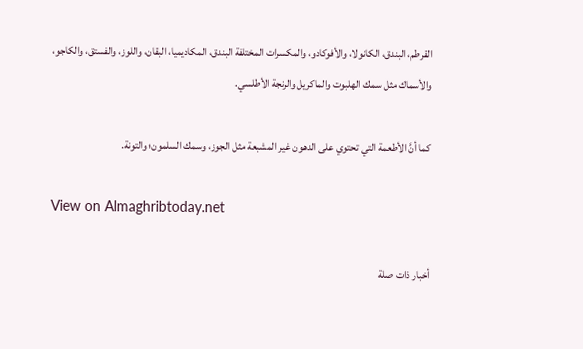القرطم، البندق، الكانولا، والأفوكادو، والمكسرات المختلفة البندق، المكاديميا، البقان، واللوز، والفستق، والكاجو، والأسماك مثل سمك الهلبوت والماكريل والرنجة الأطلسي.

كما أنَّ الأطعمة التي تحتوي على الدهون غير المشبعة مثل الجوز، وسمك السلمون؛ والتونة.

View on Almaghribtoday.net

أخبار ذات صلة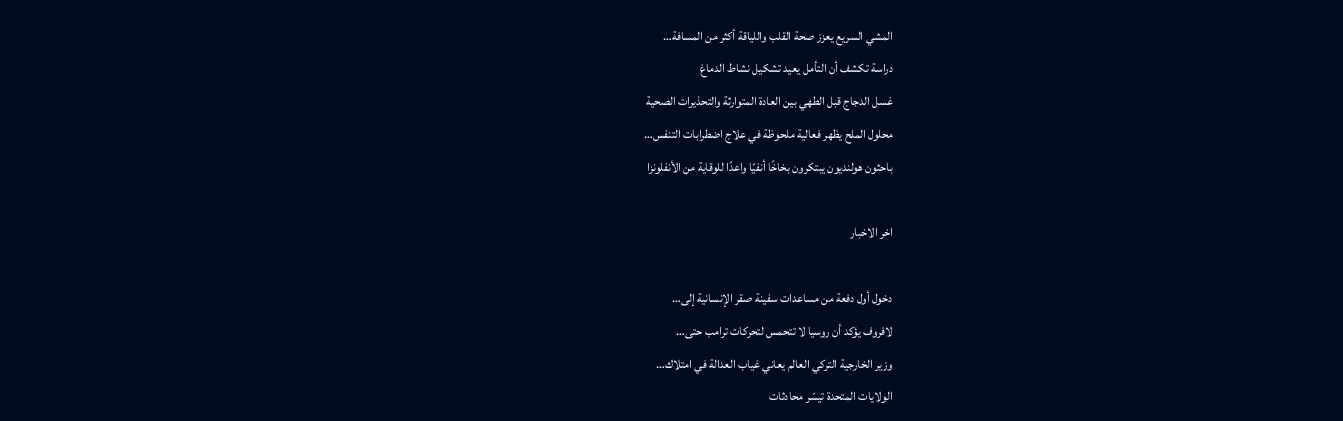المشي السريع يعزز صحة القلب واللياقة أكثر من المسافة…
دراسة تكشف أن التأمل يعيد تشكيل نشاط الدماغ
غسل الدجاج قبل الطهي بين العادة المتوارثة والتحذيرات الصحية
محلول الملح يظهر فعالية ملحوظة في علاج اضطرابات التنفس…
باحثون هولنديون يبتكرون بخاخًا أنفيًا واعدًا للوقاية من الأنفلونزا

اخر الاخبار

دخول أول دفعة من مساعدات سفينة صقر الإنسانية إلى…
لافروف يؤكد أن روسيا لا تتحمس لتحركات ترامب حتى…
وزير الخارجية التركي العالم يعاني غياب العدالة في امتلاك…
الولايات المتحدة تيسّر محادثات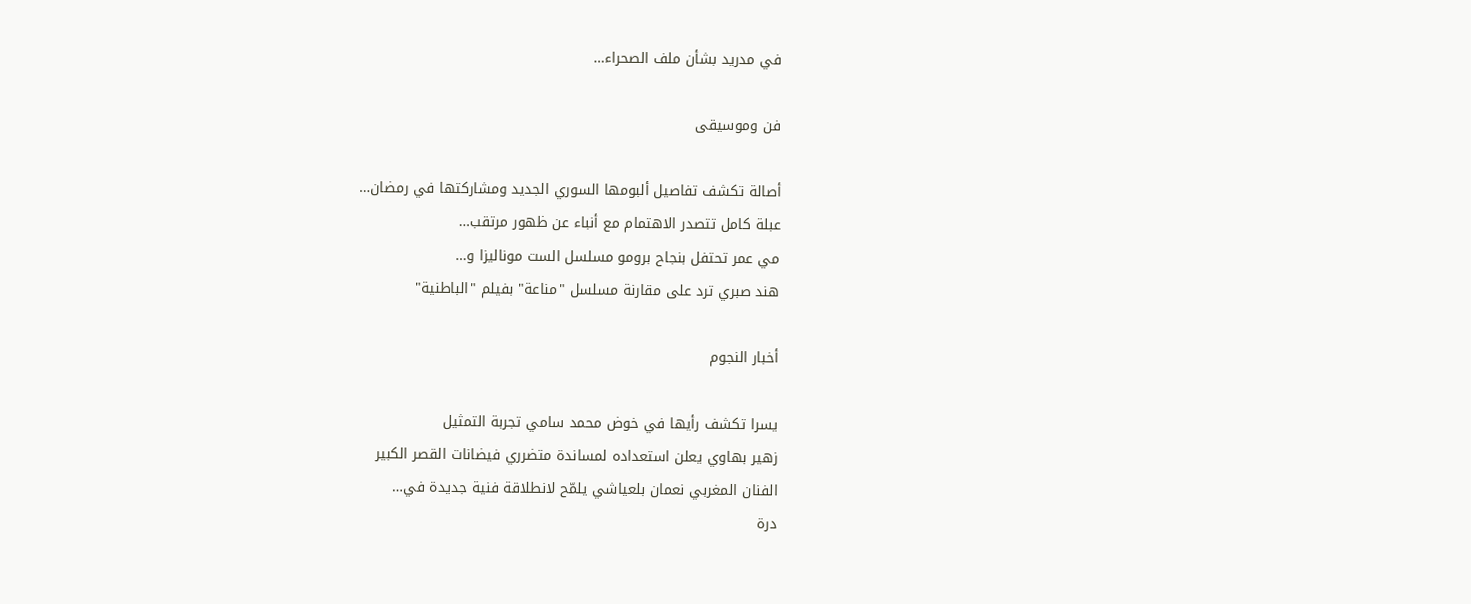في مدريد بشأن ملف الصحراء…

فن وموسيقى

أصالة تكشف تفاصيل ألبومها السوري الجديد ومشاركتها في رمضان…
عبلة كامل تتصدر الاهتمام مع أنباء عن ظهور مرتقب…
مي عمر تحتفل بنجاح برومو مسلسل الست موناليزا و…
هند صبري ترد على مقارنة مسلسل "مناعة" بفيلم "الباطنية"

أخبار النجوم

يسرا تكشف رأيها في خوض محمد سامي تجربة التمثيل
زهير بهاوي يعلن استعداده لمساندة متضرري فيضانات القصر الكبير
الفنان المغربي نعمان بلعياشي يلمّح لانطلاقة فنية جديدة في…
درة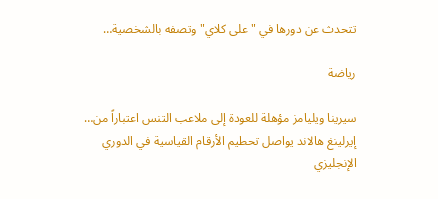تتحدث عن دورها في "على كلاي" وتصفه بالشخصية…

رياضة

سيرينا ويليامز مؤهلة للعودة إلى ملاعب التنس اعتباراً من…
إيرلينغ هالاند يواصل تحطيم الأرقام القياسية في الدوري الإنجليزي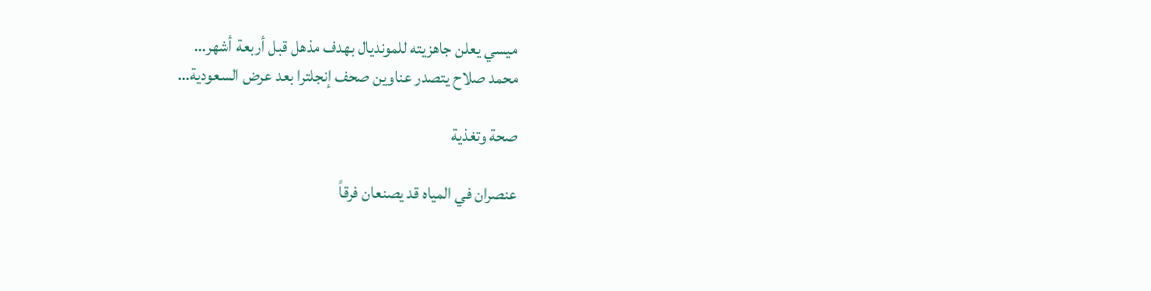ميسي يعلن جاهزيته للمونديال بهدف مذهل قبل أربعة أشهر…
محمد صلاح يتصدر عناوين صحف إنجلترا بعد عرض السعودية…

صحة وتغذية

عنصران في المياه قد يصنعان فرقاً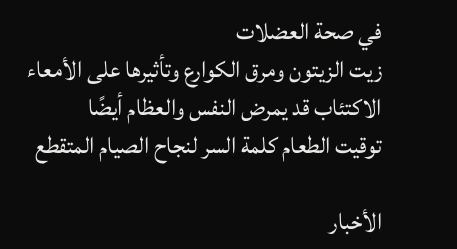في صحة العضلات
زيت الزيتون ومرق الكوارع وتأثيرها على الأمعاء
الاكتئاب قد يمرض النفس والعظام أيضًا
توقيت الطعام كلمة السر لنجاح الصيام المتقطع

الأخبار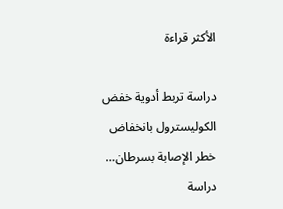الأكثر قراءة

دراسة تربط أدوية خفض الكوليسترول بانخفاض خطر الإصابة بسرطان…
دراسة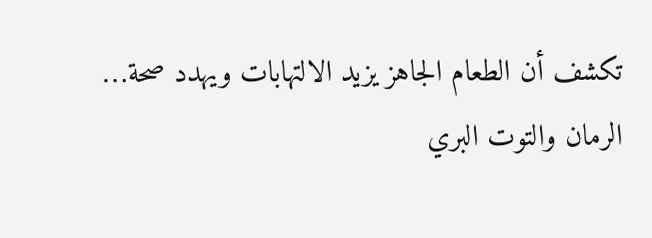تكشف أن الطعام الجاهز يزيد الالتهابات ويهدد صحة…
الرمان والتوت البري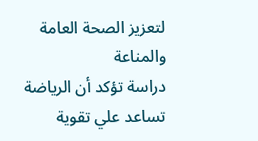لتعزيز الصحة العامة والمناعة
دراسة تؤكد أن الرياضة تساعد علي تقوية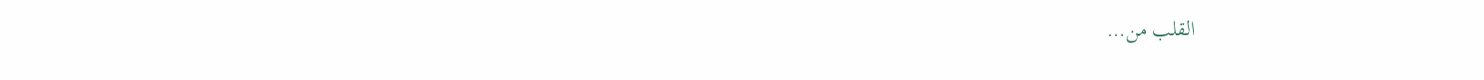القلب من…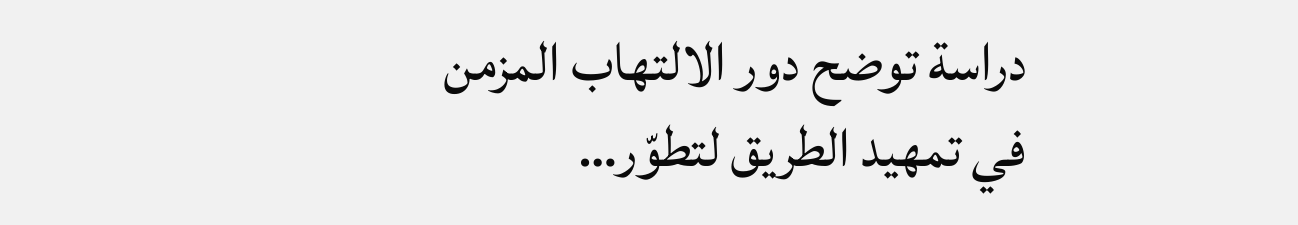دراسة توضح دور الالتهاب المزمن في تمهيد الطريق لتطوّر…